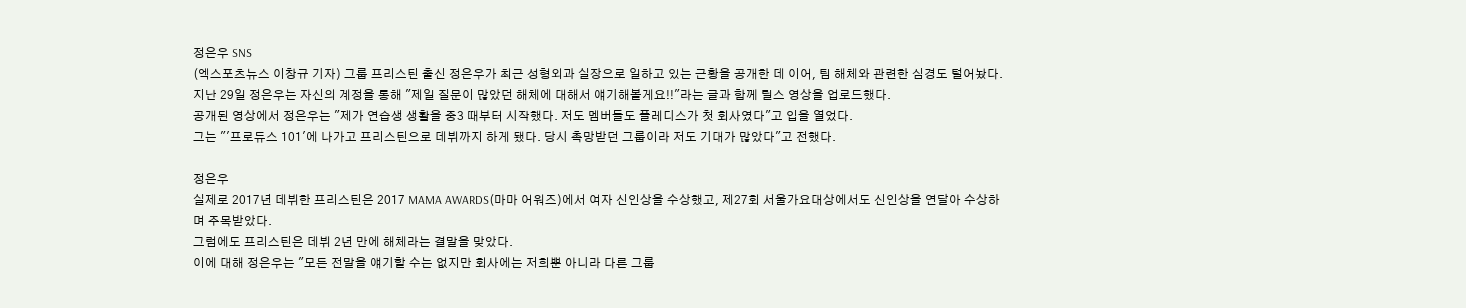정은우 SNS
(엑스포츠뉴스 이창규 기자) 그룹 프리스틴 출신 정은우가 최근 성형외과 실장으로 일하고 있는 근황을 공개한 데 이어, 팀 해체와 관련한 심경도 털어놨다.
지난 29일 정은우는 자신의 계정을 통해 "제일 질문이 많았던 해체에 대해서 얘기해볼게요!!"라는 글과 함께 릴스 영상을 업로드했다.
공개된 영상에서 정은우는 "제가 연습생 생활을 중3 때부터 시작했다. 저도 멤버들도 플레디스가 첫 회사였다"고 입을 열었다.
그는 "'프로듀스 101'에 나가고 프리스틴으로 데뷔까지 하게 됐다. 당시 촉망받던 그룹이라 저도 기대가 많았다"고 전했다.

정은우
실제로 2017년 데뷔한 프리스틴은 2017 MAMA AWARDS(마마 어워즈)에서 여자 신인상을 수상했고, 제27회 서울가요대상에서도 신인상을 연달아 수상하며 주목받았다.
그럼에도 프리스틴은 데뷔 2년 만에 해체라는 결말을 맞았다.
이에 대해 정은우는 "모든 전말을 얘기할 수는 없지만 회사에는 저희뿐 아니라 다른 그룹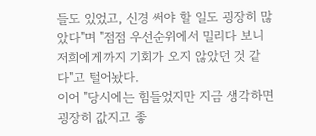들도 있었고, 신경 써야 할 일도 굉장히 많았다"며 "점점 우선순위에서 밀리다 보니 저희에게까지 기회가 오지 않았던 것 같다"고 털어놨다.
이어 "당시에는 힘들었지만 지금 생각하면 굉장히 값지고 좋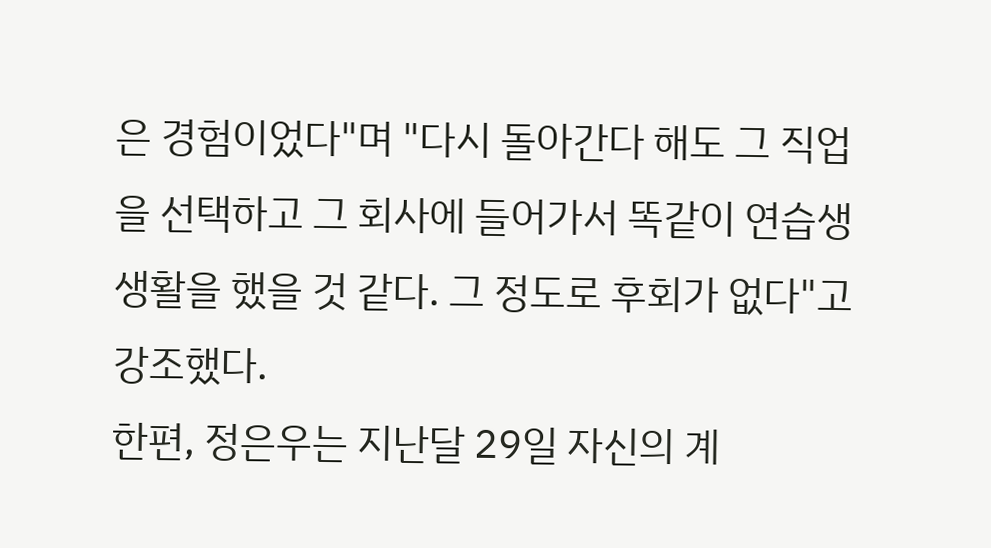은 경험이었다"며 "다시 돌아간다 해도 그 직업을 선택하고 그 회사에 들어가서 똑같이 연습생 생활을 했을 것 같다. 그 정도로 후회가 없다"고 강조했다.
한편, 정은우는 지난달 29일 자신의 계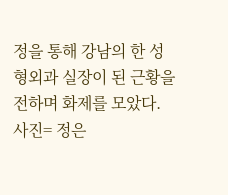정을 통해 강남의 한 성형외과 실장이 된 근황을 전하며 화제를 모았다.
사진= 정은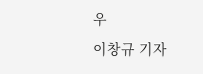우
이창규 기자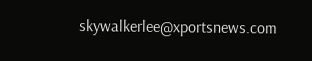skywalkerlee@xportsnews.com